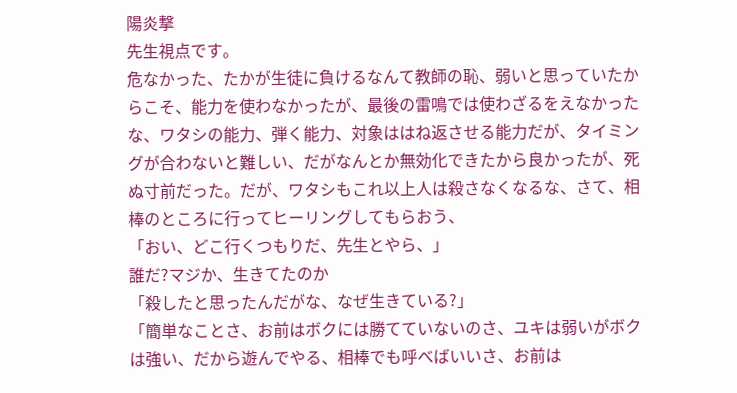陽炎撃
先生視点です。
危なかった、たかが生徒に負けるなんて教師の恥、弱いと思っていたからこそ、能力を使わなかったが、最後の雷鳴では使わざるをえなかったな、ワタシの能力、弾く能力、対象ははね返させる能力だが、タイミングが合わないと難しい、だがなんとか無効化できたから良かったが、死ぬ寸前だった。だが、ワタシもこれ以上人は殺さなくなるな、さて、相棒のところに行ってヒーリングしてもらおう、
「おい、どこ行くつもりだ、先生とやら、」
誰だ?マジか、生きてたのか
「殺したと思ったんだがな、なぜ生きている?」
「簡単なことさ、お前はボクには勝てていないのさ、ユキは弱いがボクは強い、だから遊んでやる、相棒でも呼べばいいさ、お前は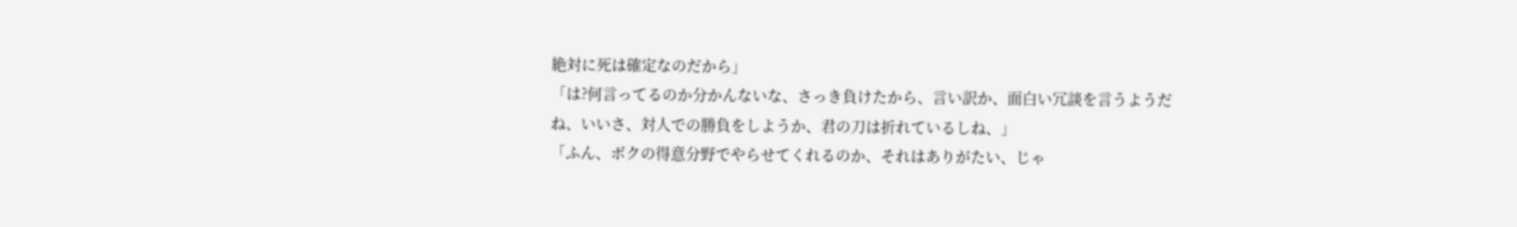絶対に死は確定なのだから」
「は?何言ってるのか分かんないな、さっき負けたから、言い訳か、面白い冗談を言うようだね、いいさ、対人での勝負をしようか、君の刀は折れているしね、」
「ふん、ボクの得意分野でやらせてくれるのか、それはありがたい、じゃ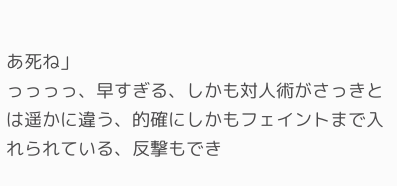あ死ね」
っっっっ、早すぎる、しかも対人術がさっきとは遥かに違う、的確にしかもフェイントまで入れられている、反撃もでき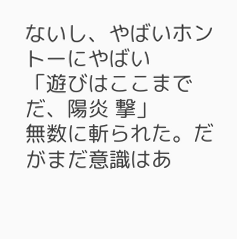ないし、やばいホントーにやばい
「遊びはここまでだ、陽炎 撃」
無数に斬られた。だがまだ意識はあ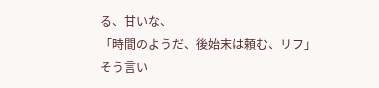る、甘いな、
「時間のようだ、後始末は頼む、リフ」
そう言い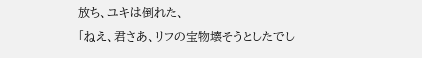放ち、ユキは倒れた、
「ねえ、君さあ、リフの宝物壊そうとしたでし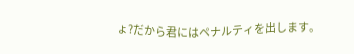ょ?だから君にはペナルティを出します。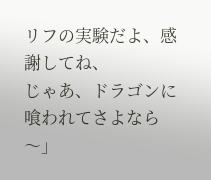リフの実験だよ、感謝してね、
じゃあ、ドラゴンに喰われてさよなら〜」